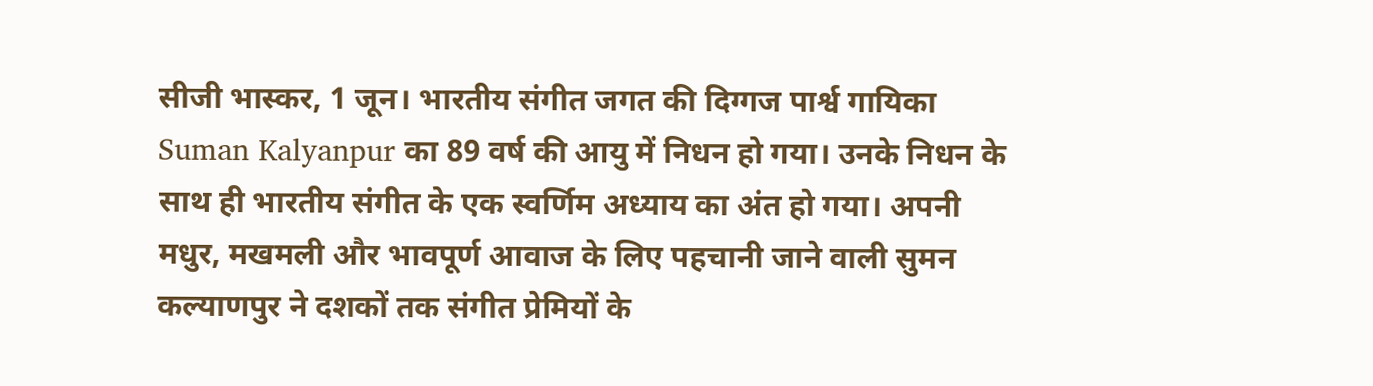सीजी भास्कर, 1 जून। भारतीय संगीत जगत की दिग्गज पार्श्व गायिका Suman Kalyanpur का 89 वर्ष की आयु में निधन हो गया। उनके निधन के साथ ही भारतीय संगीत के एक स्वर्णिम अध्याय का अंत हो गया। अपनी मधुर, मखमली और भावपूर्ण आवाज के लिए पहचानी जाने वाली सुमन कल्याणपुर ने दशकों तक संगीत प्रेमियों के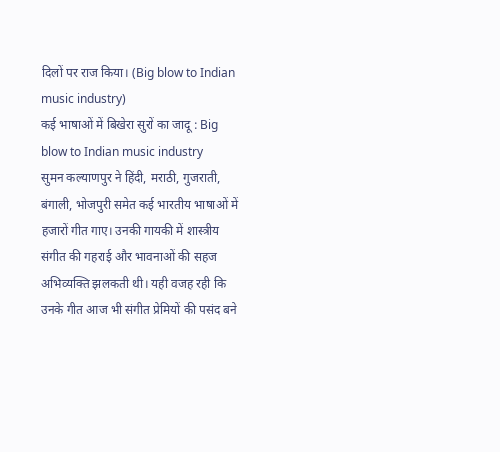दिलों पर राज किया। (Big blow to Indian music industry)
कई भाषाओं में बिखेरा सुरों का जादू : Big blow to Indian music industry
सुमन कल्याणपुर ने हिंदी, मराठी, गुजराती, बंगाली, भोजपुरी समेत कई भारतीय भाषाओं में हजारों गीत गाए। उनकी गायकी में शास्त्रीय संगीत की गहराई और भावनाओं की सहज अभिव्यक्ति झलकती थी। यही वजह रही कि उनके गीत आज भी संगीत प्रेमियों की पसंद बने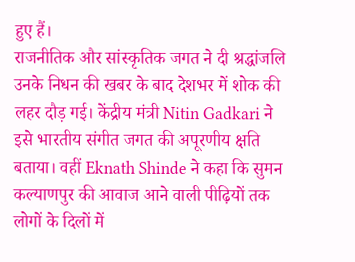हुए हैं।
राजनीतिक और सांस्कृतिक जगत ने दी श्रद्धांजलि
उनके निधन की खबर के बाद देशभर में शोक की लहर दौड़ गई। केंद्रीय मंत्री Nitin Gadkari ने इसे भारतीय संगीत जगत की अपूरणीय क्षति बताया। वहीं Eknath Shinde ने कहा कि सुमन कल्याणपुर की आवाज आने वाली पीढ़ियों तक लोगों के दिलों में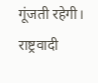गूंजती रहेगी। राष्ट्रवादी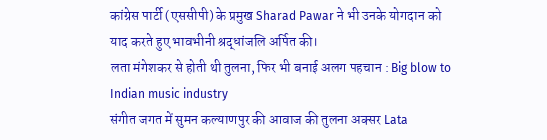कांग्रेस पार्टी (एससीपी) के प्रमुख Sharad Pawar ने भी उनके योगदान को याद करते हुए भावभीनी श्रद्धांजलि अर्पित की।
लता मंगेशकर से होती थी तुलना, फिर भी बनाई अलग पहचान : Big blow to Indian music industry
संगीत जगत में सुमन कल्याणपुर की आवाज की तुलना अक्सर Lata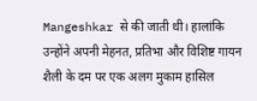Mangeshkar से की जाती थी। हालांकि उन्होंने अपनी मेहनत, प्रतिभा और विशिष्ट गायन शैली के दम पर एक अलग मुकाम हासिल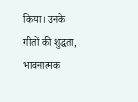किया। उनके गीतों की शुद्धता, भावनात्मक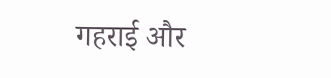गहराई और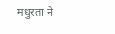मधुरता ने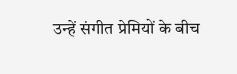उन्हें संगीत प्रेमियों के बीच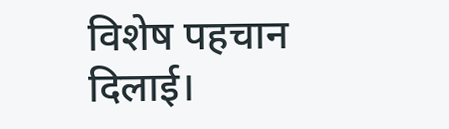विशेष पहचान दिलाई।